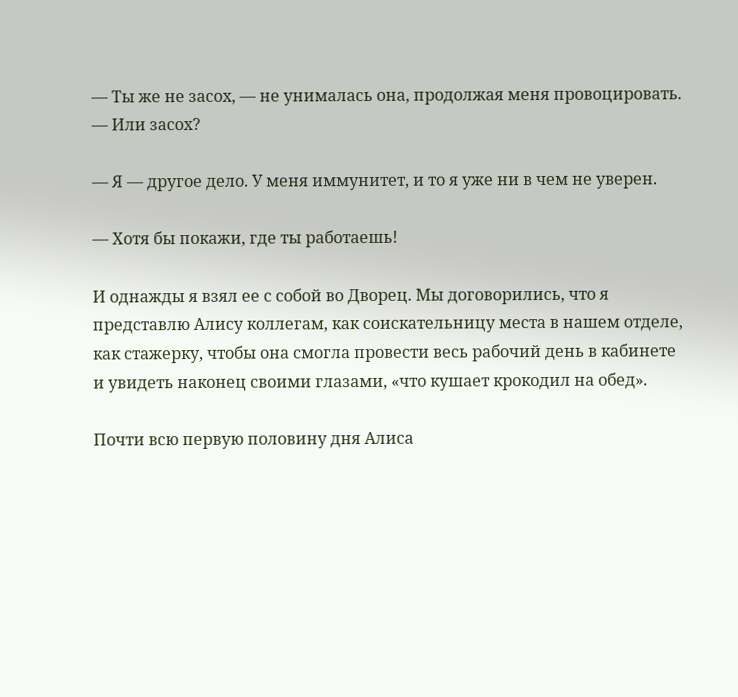— Ты же не засох, — не унималась она, продолжая меня провоцировать. — Или засох?

— Я — другое дело. У меня иммунитет, и то я уже ни в чем не уверен.

— Хотя бы покажи, где ты работаешь!

И однажды я взял ее с собой во Дворец. Мы договорились, что я представлю Алису коллегам, как соискательницу места в нашем отделе, как стажерку, чтобы она смогла провести весь рабочий день в кабинете и увидеть наконец своими глазами, «что кушает крокодил на обед».

Почти всю первую половину дня Алиса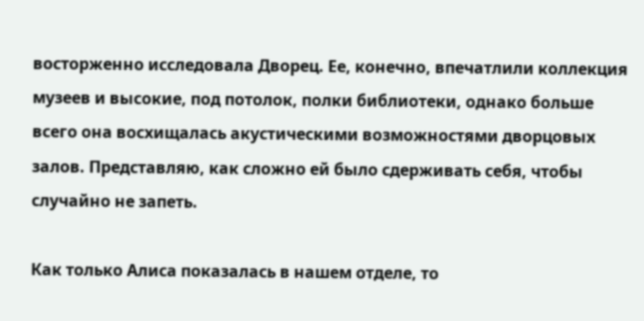восторженно исследовала Дворец. Ее, конечно, впечатлили коллекция музеев и высокие, под потолок, полки библиотеки, однако больше всего она восхищалась акустическими возможностями дворцовых залов. Представляю, как сложно ей было сдерживать себя, чтобы случайно не запеть.

Как только Алиса показалась в нашем отделе, то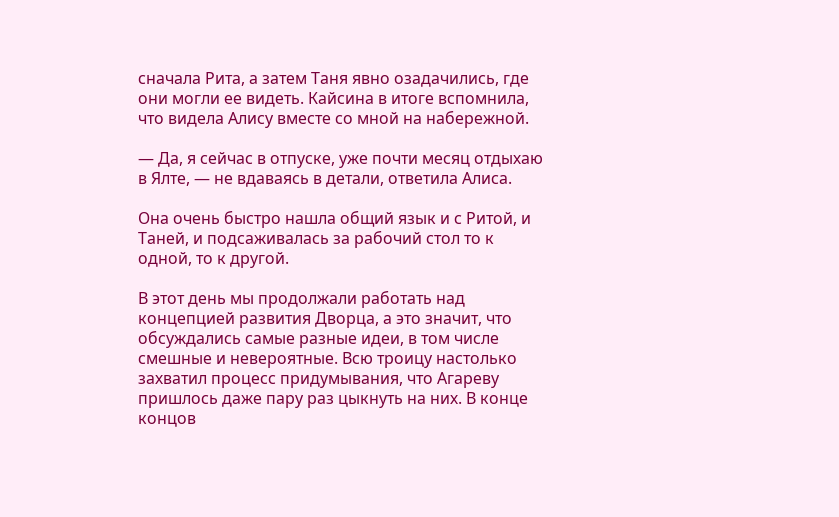сначала Рита, а затем Таня явно озадачились, где они могли ее видеть. Кайсина в итоге вспомнила, что видела Алису вместе со мной на набережной.

— Да, я сейчас в отпуске, уже почти месяц отдыхаю в Ялте, — не вдаваясь в детали, ответила Алиса.

Она очень быстро нашла общий язык и с Ритой, и Таней, и подсаживалась за рабочий стол то к одной, то к другой.

В этот день мы продолжали работать над концепцией развития Дворца, а это значит, что обсуждались самые разные идеи, в том числе смешные и невероятные. Всю троицу настолько захватил процесс придумывания, что Агареву пришлось даже пару раз цыкнуть на них. В конце концов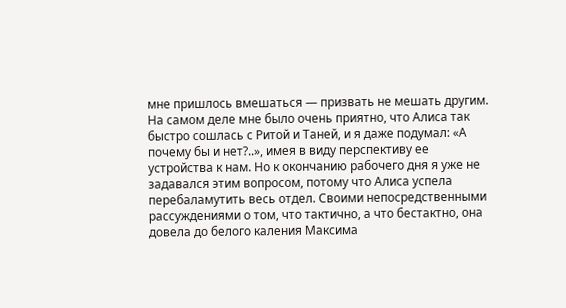мне пришлось вмешаться — призвать не мешать другим. На самом деле мне было очень приятно, что Алиса так быстро сошлась с Ритой и Таней, и я даже подумал: «А почему бы и нет?..», имея в виду перспективу ее устройства к нам. Но к окончанию рабочего дня я уже не задавался этим вопросом, потому что Алиса успела перебаламутить весь отдел. Своими непосредственными рассуждениями о том, что тактично, а что бестактно, она довела до белого каления Максима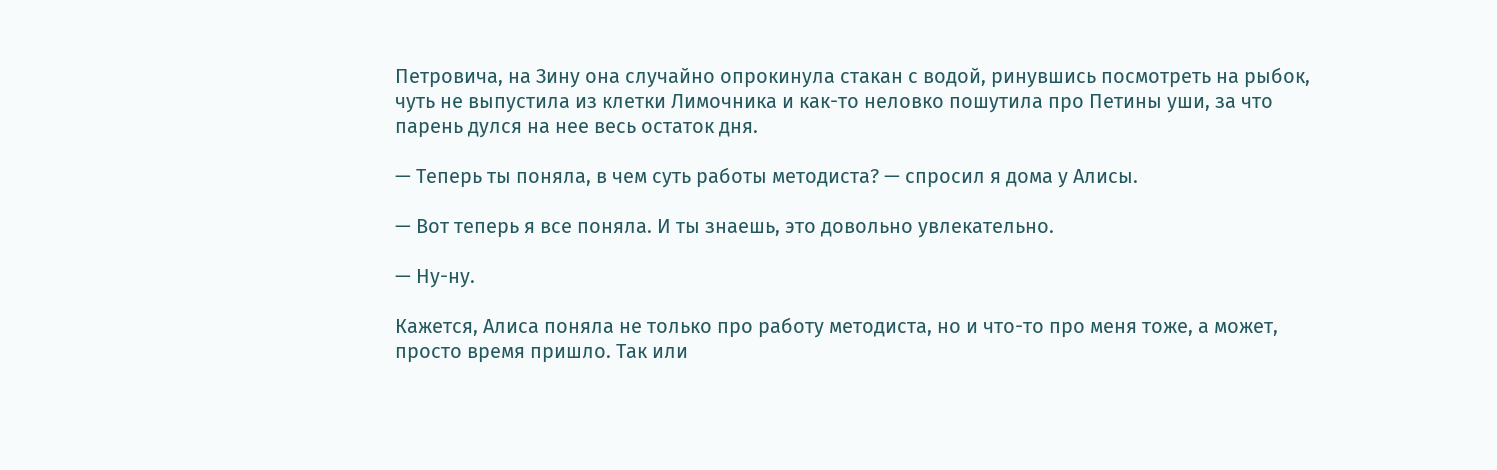Петровича, на Зину она случайно опрокинула стакан с водой, ринувшись посмотреть на рыбок, чуть не выпустила из клетки Лимочника и как-то неловко пошутила про Петины уши, за что парень дулся на нее весь остаток дня.

— Теперь ты поняла, в чем суть работы методиста? — спросил я дома у Алисы.

— Вот теперь я все поняла. И ты знаешь, это довольно увлекательно.

— Ну-ну.

Кажется, Алиса поняла не только про работу методиста, но и что-то про меня тоже, а может, просто время пришло. Так или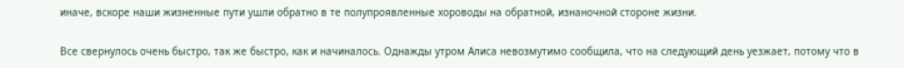иначе, вскоре наши жизненные пути ушли обратно в те полупроявленные хороводы на обратной, изнаночной стороне жизни.

Все свернулось очень быстро, так же быстро, как и начиналось. Однажды утром Алиса невозмутимо сообщила, что на следующий день уезжает, потому что в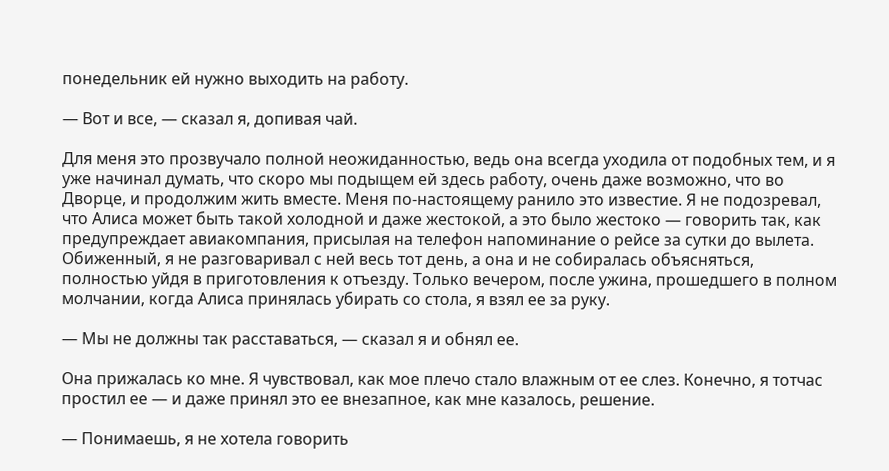понедельник ей нужно выходить на работу.

— Вот и все, — сказал я, допивая чай.

Для меня это прозвучало полной неожиданностью, ведь она всегда уходила от подобных тем, и я уже начинал думать, что скоро мы подыщем ей здесь работу, очень даже возможно, что во Дворце, и продолжим жить вместе. Меня по-настоящему ранило это известие. Я не подозревал, что Алиса может быть такой холодной и даже жестокой, а это было жестоко — говорить так, как предупреждает авиакомпания, присылая на телефон напоминание о рейсе за сутки до вылета. Обиженный, я не разговаривал с ней весь тот день, а она и не собиралась объясняться, полностью уйдя в приготовления к отъезду. Только вечером, после ужина, прошедшего в полном молчании, когда Алиса принялась убирать со стола, я взял ее за руку.

— Мы не должны так расставаться, — сказал я и обнял ее.

Она прижалась ко мне. Я чувствовал, как мое плечо стало влажным от ее слез. Конечно, я тотчас простил ее — и даже принял это ее внезапное, как мне казалось, решение.

— Понимаешь, я не хотела говорить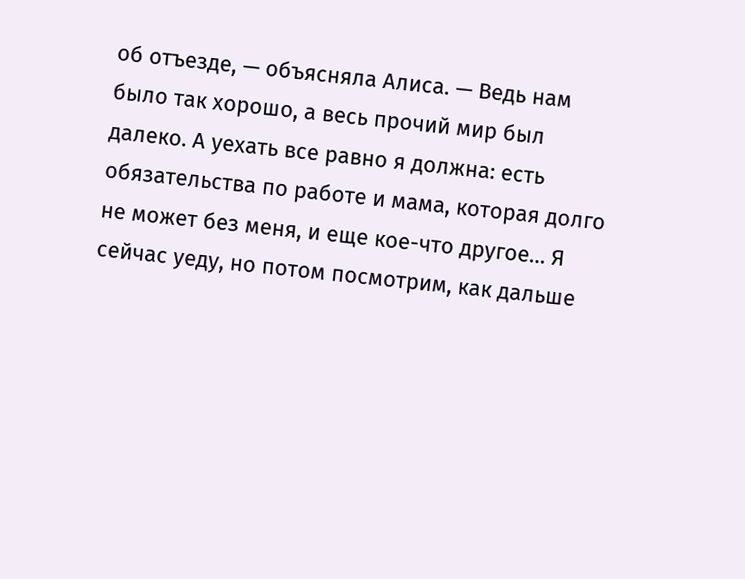об отъезде, — объясняла Алиса. — Ведь нам было так хорошо, а весь прочий мир был далеко. А уехать все равно я должна: есть обязательства по работе и мама, которая долго не может без меня, и еще кое-что другое… Я сейчас уеду, но потом посмотрим, как дальше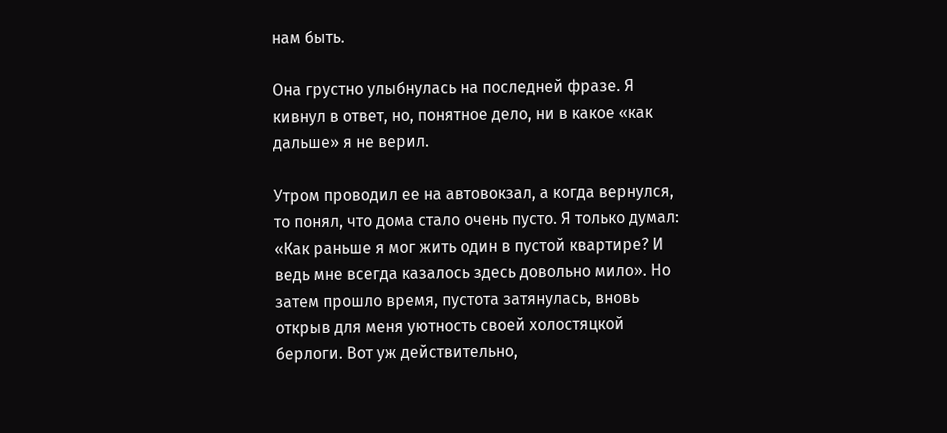нам быть.

Она грустно улыбнулась на последней фразе. Я кивнул в ответ, но, понятное дело, ни в какое «как дальше» я не верил.

Утром проводил ее на автовокзал, а когда вернулся, то понял, что дома стало очень пусто. Я только думал: «Как раньше я мог жить один в пустой квартире? И ведь мне всегда казалось здесь довольно мило». Но затем прошло время, пустота затянулась, вновь открыв для меня уютность своей холостяцкой берлоги. Вот уж действительно,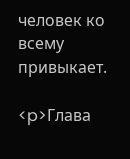человек ко всему привыкает.

<p>Глава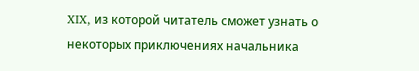XIX, из которой читатель сможет узнать о некоторых приключениях начальника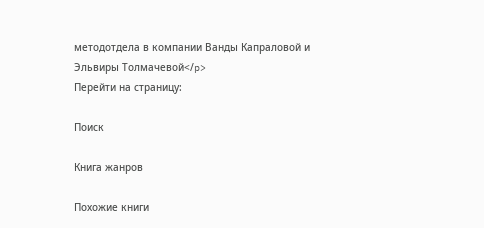методотдела в компании Ванды Капраловой и Эльвиры Толмачевой</p>
Перейти на страницу:

Поиск

Книга жанров

Похожие книги